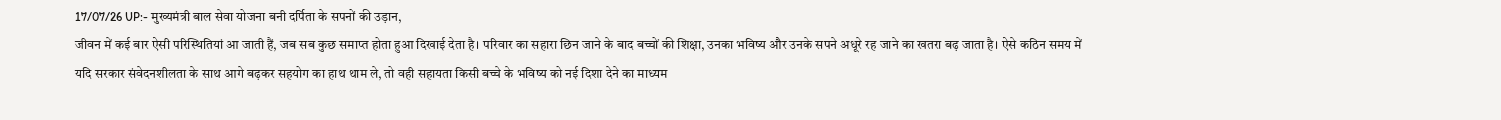17/07/26 UP:- मुख्यमंत्री बाल सेवा योजना बनी दर्पिता के सपनों की उड़ान,
जीवन में कई बार ऐसी परिस्थितियां आ जाती हैं, जब सब कुछ समाप्त होता हुआ दिखाई देता है। परिवार का सहारा छिन जाने के बाद बच्चों की शिक्षा, उनका भविष्य और उनके सपने अधूरे रह जाने का खतरा बढ़ जाता है। ऐसे कठिन समय में यदि सरकार संवेदनशीलता के साथ आगे बढ़कर सहयोग का हाथ थाम ले, तो वही सहायता किसी बच्चे के भविष्य को नई दिशा देने का माध्यम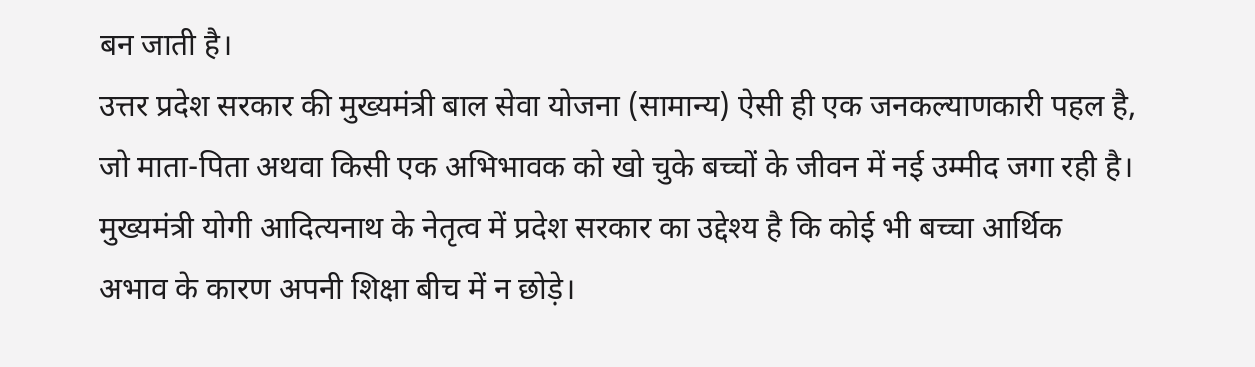बन जाती है।
उत्तर प्रदेश सरकार की मुख्यमंत्री बाल सेवा योजना (सामान्य) ऐसी ही एक जनकल्याणकारी पहल है, जो माता-पिता अथवा किसी एक अभिभावक को खो चुके बच्चों के जीवन में नई उम्मीद जगा रही है। मुख्यमंत्री योगी आदित्यनाथ के नेतृत्व में प्रदेश सरकार का उद्देश्य है कि कोई भी बच्चा आर्थिक अभाव के कारण अपनी शिक्षा बीच में न छोड़े।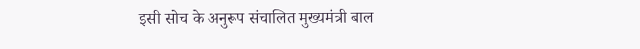इसी सोच के अनुरूप संचालित मुख्यमंत्री बाल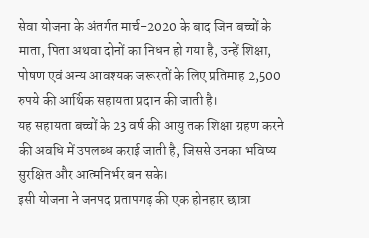सेवा योजना के अंतर्गत मार्च-2020 के बाद जिन बच्चों के माता, पिता अथवा दोनों का निधन हो गया है, उन्हें शिक्षा, पोषण एवं अन्य आवश्यक जरूरतों के लिए प्रतिमाह 2,500 रुपये की आर्थिक सहायता प्रदान की जाती है।
यह सहायता बच्चों के 23 वर्ष की आयु तक शिक्षा ग्रहण करने की अवधि में उपलब्ध कराई जाती है, जिससे उनका भविष्य सुरक्षित और आत्मनिर्भर बन सके।
इसी योजना ने जनपद प्रतापगढ़ की एक होनहार छात्रा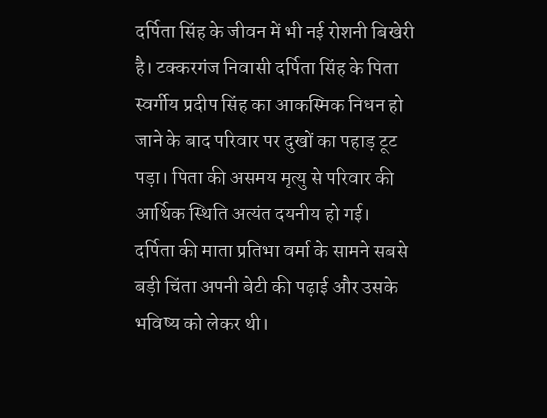दर्पिता सिंह के जीवन में भी नई रोशनी बिखेरी है। टक्करगंज निवासी दर्पिता सिंह के पिता स्वर्गीय प्रदीप सिंह का आकस्मिक निधन हो जाने के बाद परिवार पर दुखों का पहाड़ टूट पड़ा। पिता की असमय मृत्यु से परिवार की आर्थिक स्थिति अत्यंत दयनीय हो गई।
दर्पिता की माता प्रतिभा वर्मा के सामने सबसे बड़ी चिंता अपनी बेटी की पढ़ाई और उसके भविष्य को लेकर थी।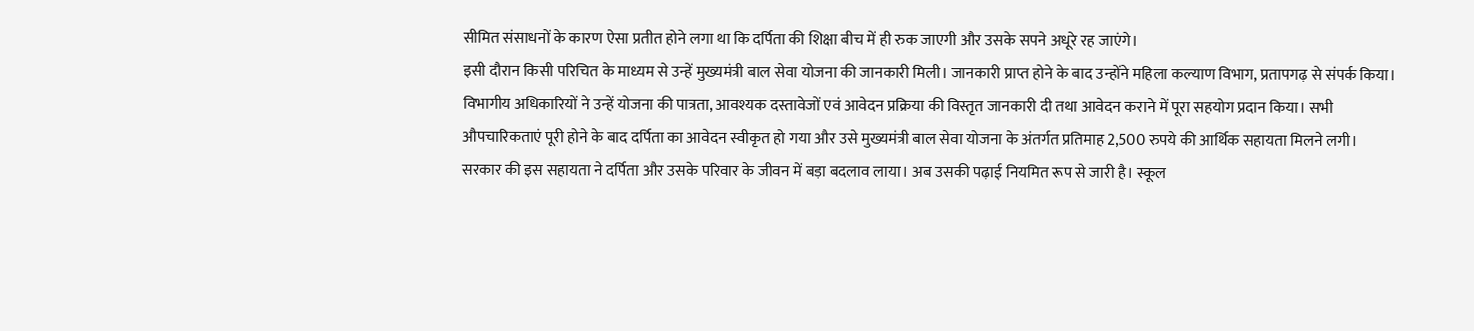सीमित संसाधनों के कारण ऐसा प्रतीत होने लगा था कि दर्पिता की शिक्षा बीच में ही रुक जाएगी और उसके सपने अधूरे रह जाएंगे।
इसी दौरान किसी परिचित के माध्यम से उन्हें मुख्यमंत्री बाल सेवा योजना की जानकारी मिली। जानकारी प्राप्त होने के बाद उन्होंने महिला कल्याण विभाग, प्रतापगढ़ से संपर्क किया। विभागीय अधिकारियों ने उन्हें योजना की पात्रता, आवश्यक दस्तावेजों एवं आवेदन प्रक्रिया की विस्तृत जानकारी दी तथा आवेदन कराने में पूरा सहयोग प्रदान किया। सभी औपचारिकताएं पूरी होने के बाद दर्पिता का आवेदन स्वीकृत हो गया और उसे मुख्यमंत्री बाल सेवा योजना के अंतर्गत प्रतिमाह 2,500 रुपये की आर्थिक सहायता मिलने लगी।
सरकार की इस सहायता ने दर्पिता और उसके परिवार के जीवन में बड़ा बदलाव लाया। अब उसकी पढ़ाई नियमित रूप से जारी है। स्कूल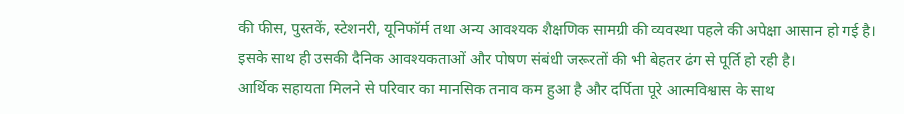की फीस, पुस्तकें, स्टेशनरी, यूनिफॉर्म तथा अन्य आवश्यक शैक्षणिक सामग्री की व्यवस्था पहले की अपेक्षा आसान हो गई है। इसके साथ ही उसकी दैनिक आवश्यकताओं और पोषण संबंधी जरूरतों की भी बेहतर ढंग से पूर्ति हो रही है।
आर्थिक सहायता मिलने से परिवार का मानसिक तनाव कम हुआ है और दर्पिता पूरे आत्मविश्वास के साथ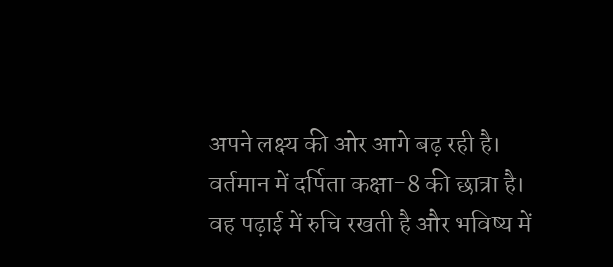अपने लक्ष्य की ओर आगे बढ़ रही है। वर्तमान में दर्पिता कक्षा-8 की छात्रा है। वह पढ़ाई में रुचि रखती है और भविष्य में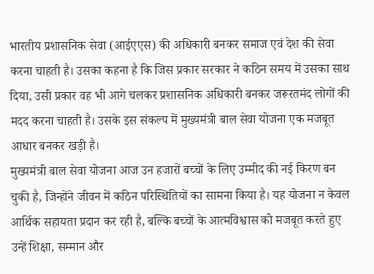भारतीय प्रशासनिक सेवा (आईएएस) की अधिकारी बनकर समाज एवं देश की सेवा करना चाहती है। उसका कहना है कि जिस प्रकार सरकार ने कठिन समय में उसका साथ दिया, उसी प्रकार वह भी आगे चलकर प्रशासनिक अधिकारी बनकर जरूरतमंद लोगों की मदद करना चाहती है। उसके इस संकल्प में मुख्यमंत्री बाल सेवा योजना एक मजबूत आधार बनकर खड़ी है।
मुख्यमंत्री बाल सेवा योजना आज उन हजारों बच्चों के लिए उम्मीद की नई किरण बन चुकी है, जिन्होंने जीवन में कठिन परिस्थितियों का सामना किया है। यह योजना न केवल आर्थिक सहायता प्रदान कर रही है, बल्कि बच्चों के आत्मविश्वास को मजबूत करते हुए उन्हें शिक्षा, सम्मान और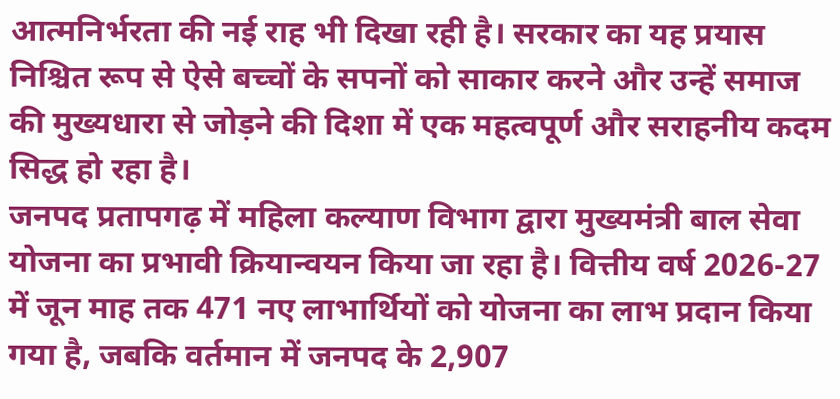आत्मनिर्भरता की नई राह भी दिखा रही है। सरकार का यह प्रयास निश्चित रूप से ऐसे बच्चों के सपनों को साकार करने और उन्हें समाज की मुख्यधारा से जोड़ने की दिशा में एक महत्वपूर्ण और सराहनीय कदम सिद्ध हो रहा है।
जनपद प्रतापगढ़ में महिला कल्याण विभाग द्वारा मुख्यमंत्री बाल सेवा योजना का प्रभावी क्रियान्वयन किया जा रहा है। वित्तीय वर्ष 2026-27 में जून माह तक 471 नए लाभार्थियों को योजना का लाभ प्रदान किया गया है, जबकि वर्तमान में जनपद के 2,907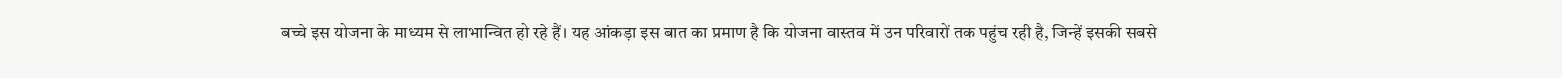बच्चे इस योजना के माध्यम से लाभान्वित हो रहे हैं। यह आंकड़ा इस बात का प्रमाण है कि योजना वास्तव में उन परिवारों तक पहुंच रही है, जिन्हें इसकी सबसे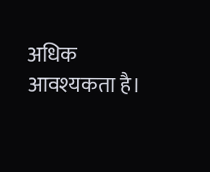अधिक आवश्यकता है।